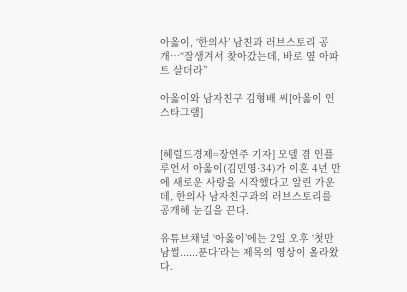아옳이, ‘한의사’ 남친과 러브스토리 공개…“잘생겨서 찾아갔는데, 바로 옆 아파트 살더라”

아옳이와 남자친구 김형배 씨[아옳이 인스타그램]


[헤럴드경제=장연주 기자] 모델 겸 인플루언서 아옳이(김민영·34)가 이혼 4년 만에 새로운 사랑을 시작했다고 알린 가운데, 한의사 남자친구과의 러브스토리를 공개해 눈길을 끈다.

유튜브채널 ‘아옳이’에는 2일 오후 ‘첫만남썰......푼다’라는 제목의 영상이 올라왔다.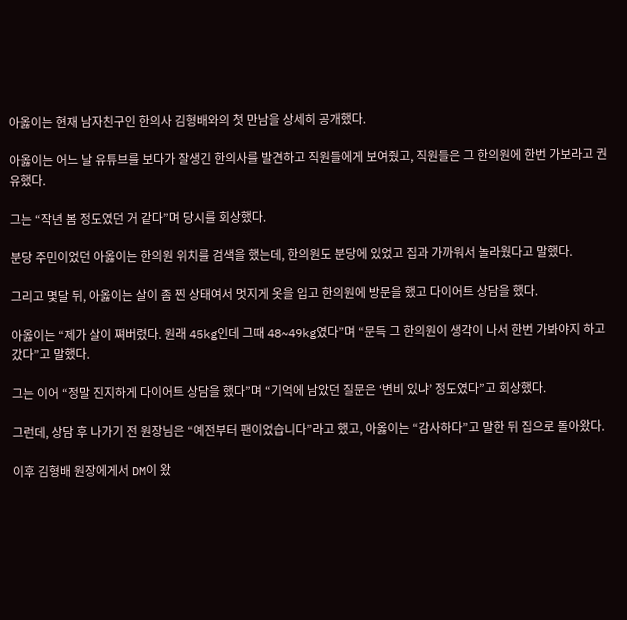아옳이는 현재 남자친구인 한의사 김형배와의 첫 만남을 상세히 공개했다.

아옳이는 어느 날 유튜브를 보다가 잘생긴 한의사를 발견하고 직원들에게 보여줬고, 직원들은 그 한의원에 한번 가보라고 권유했다.

그는 “작년 봄 정도였던 거 같다”며 당시를 회상했다.

분당 주민이었던 아옳이는 한의원 위치를 검색을 했는데, 한의원도 분당에 있었고 집과 가까워서 놀라웠다고 말했다.

그리고 몇달 뒤, 아옳이는 살이 좀 찐 상태여서 멋지게 옷을 입고 한의원에 방문을 했고 다이어트 상담을 했다.

아옳이는 “제가 살이 쪄버렸다. 원래 45kg인데 그때 48~49kg였다”며 “문득 그 한의원이 생각이 나서 한번 가봐야지 하고 갔다”고 말했다.

그는 이어 “정말 진지하게 다이어트 상담을 했다”며 “기억에 남았던 질문은 ‘변비 있냐’ 정도였다”고 회상했다.

그런데, 상담 후 나가기 전 원장님은 “예전부터 팬이었습니다”라고 했고, 아옳이는 “감사하다”고 말한 뒤 집으로 돌아왔다.

이후 김형배 원장에게서 DM이 왔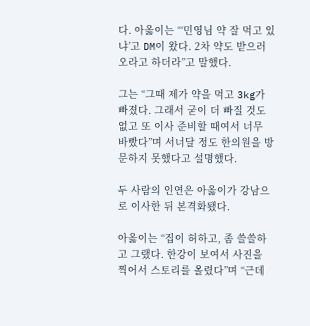다. 아옳이는 “‘민영님 약 잘 먹고 있냐’고 DM이 왔다. 2차 약도 받으러 오라고 하더라”고 말했다.

그는 “그때 제가 약을 먹고 3kg가 빠졌다. 그래서 굳이 더 빠질 것도 없고 또 이사 준비할 때여서 너무 바빴다”며 서너달 정도 한의원을 방문하지 못했다고 설명했다.

두 사람의 인연은 아옳이가 강남으로 이사한 뒤 본격화됐다.

아옳이는 “집이 허하고, 좀 쓸쓸하고 그랬다. 한강이 보여서 사진을 찍어서 스토리를 올렸다”며 “근데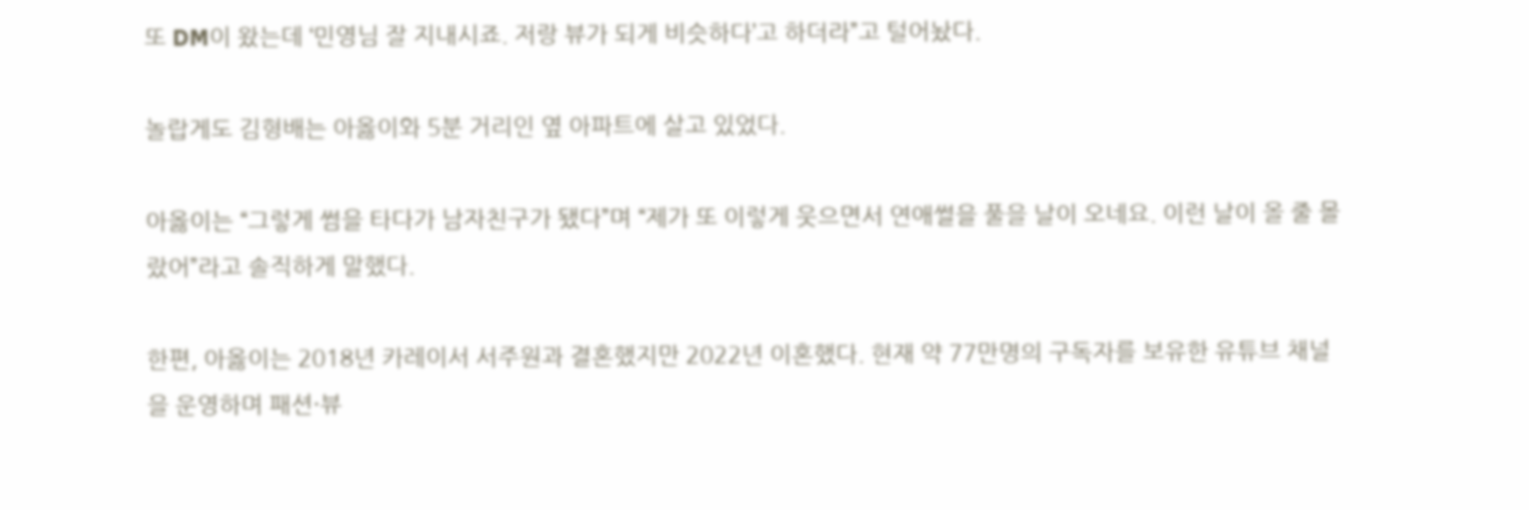또 DM이 왔는데 ‘민영님 잘 지내시죠. 저랑 뷰가 되게 비슷하다’고 하더라”고 털어놨다.

놀랍게도 김형배는 아옳이와 5분 거리인 옆 아파트에 살고 있었다.

아옳이는 “그렇게 썸을 타다가 남자친구가 됐다”며 “제가 또 이렇게 웃으면서 연애썰을 풀을 날이 오네요. 이런 날이 올 줄 몰랐어”라고 솔직하게 말했다.

한편, 아옳이는 2018년 카레이서 서주원과 결혼했지만 2022년 이혼했다. 현재 약 77만명의 구독자를 보유한 유튜브 채널을 운영하며 패션·뷰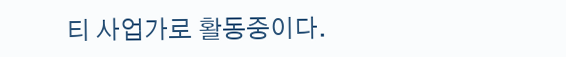티 사업가로 활동중이다.